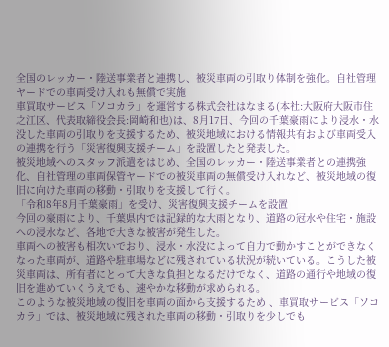全国のレッカー・陸送事業者と連携し、被災車両の引取り体制を強化。自社管理ヤードでの車両受け入れも無償で実施
車買取サービス「ソコカラ」を運営する株式会社はなまる(本社:大阪府大阪市住之江区、代表取締役会長:岡崎和也)は、8月17日、今回の千葉豪雨により浸水・水没した車両の引取りを支援するため、被災地域における情報共有および車両受入の連携を行う「災害復興支援チーム」を設置したと発表した。
被災地域へのスタッフ派遣をはじめ、全国のレッカー・陸送事業者との連携強化、自社管理の車両保管ヤードでの被災車両の無償受け入れなど、被災地域の復旧に向けた車両の移動・引取りを支援して行く。
「令和8年8月千葉豪雨」を受け、災害復興支援チームを設置
今回の豪雨により、千葉県内では記録的な大雨となり、道路の冠水や住宅・施設への浸水など、各地で大きな被害が発生した。
車両への被害も相次いでおり、浸水・水没によって自力で動かすことができなくなった車両が、道路や駐車場などに残されている状況が続いている。こうした被災車両は、所有者にとって大きな負担となるだけでなく、道路の通行や地域の復旧を進めていくうえでも、速やかな移動が求められる。
このような被災地域の復旧を車両の面から支援するため 、車買取サービス「ソコカラ」では、被災地域に残された車両の移動・引取りを少しでも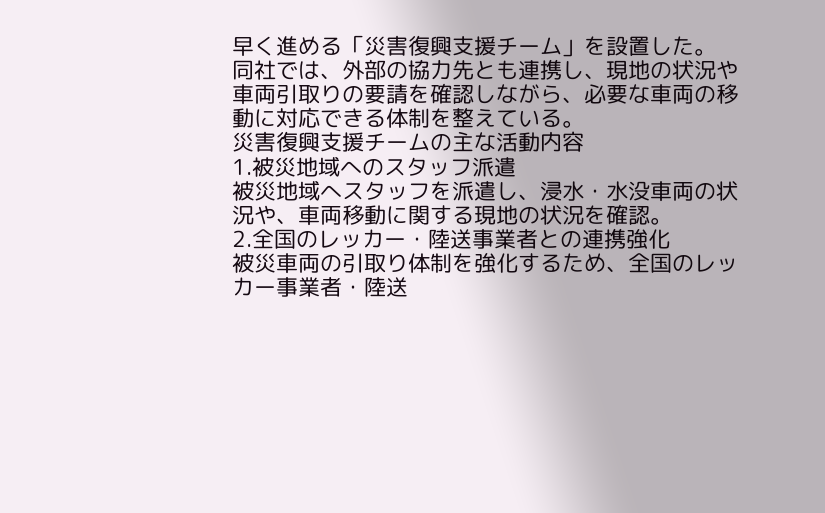早く進める「災害復興支援チーム」を設置した。
同社では、外部の協力先とも連携し、現地の状況や車両引取りの要請を確認しながら、必要な車両の移動に対応できる体制を整えている。
災害復興支援チームの主な活動内容
1.被災地域へのスタッフ派遣
被災地域へスタッフを派遣し、浸水・水没車両の状況や、車両移動に関する現地の状況を確認。
2.全国のレッカー・陸送事業者との連携強化
被災車両の引取り体制を強化するため、全国のレッカー事業者・陸送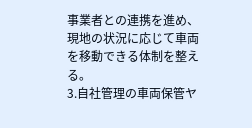事業者との連携を進め、現地の状況に応じて車両を移動できる体制を整える。
3.自社管理の車両保管ヤ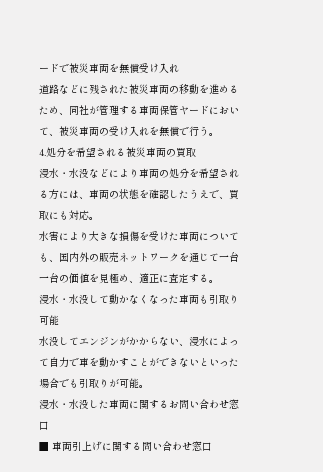ードで被災車両を無償受け入れ
道路などに残された被災車両の移動を進めるため、同社が管理する車両保管ヤードにおいて、被災車両の受け入れを無償で行う。
4.処分を希望される被災車両の買取
浸水・水没などにより車両の処分を希望される方には、車両の状態を確認したうえで、買取にも対応。
水害により大きな損傷を受けた車両についても、国内外の販売ネットワークを通じて一台一台の価値を見極め、適正に査定する。
浸水・水没して動かなくなった車両も引取り可能
水没してエンジンがかからない、浸水によって自力で車を動かすことができないといった場合でも引取りが可能。
浸水・水没した車両に関するお問い合わせ窓口
■ 車両引上げに関する問い合わせ窓口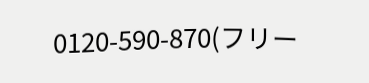0120-590-870(フリー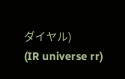ダイヤル)
(IR universe rr)